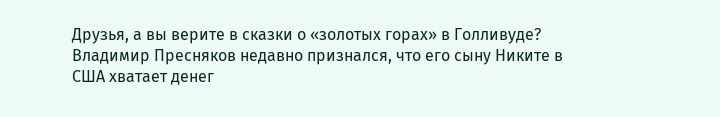Друзья, а вы верите в сказки о «золотых горах» в Голливуде? Владимир Пресняков недавно признался, что его сыну Никите в США хватает денег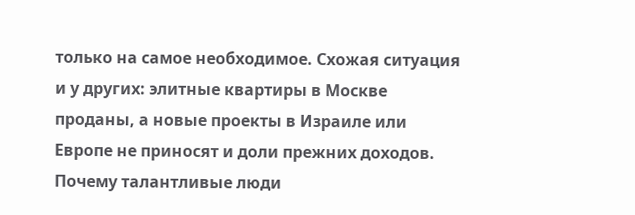только на самое необходимое. Схожая ситуация и у других: элитные квартиры в Москве проданы, а новые проекты в Израиле или Европе не приносят и доли прежних доходов. Почему талантливые люди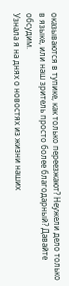оказываются в тупике, как только переезжают? Неужели дело только в языке, или наш зритель просто более благодарный? Давайте обсудим.
Узнала я на днях о новостях из жизни наших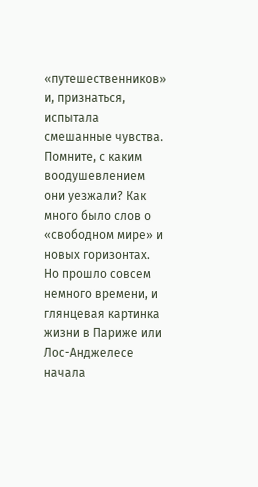«путешественников» и, признаться, испытала смешанные чувства. Помните, с каким воодушевлением они уезжали? Как много было слов о «свободном мире» и новых горизонтах. Но прошло совсем немного времени, и глянцевая картинка жизни в Париже или Лос-Анджелесе начала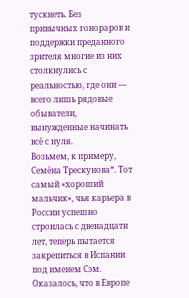тускнеть. Без привычных гонораров и поддержки преданного зрителя многие из них столкнулись с реальностью, где они — всего лишь рядовые обыватели, вынужденные начинать всё с нуля.
Возьмем, к примеру, Семёна Трескунова*. Тот самый «хороший мальчик», чья карьера в России успешно строилась с двенадцати лет, теперь пытается закрепиться в Испании под именем Сэм.
Оказалось, что в Европе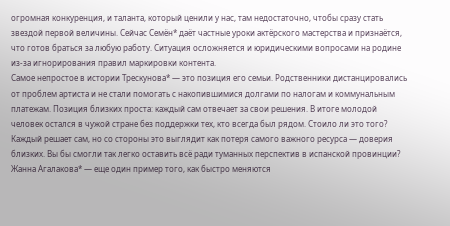огромная конкуренция, и таланта, который ценили у нас, там недостаточно, чтобы сразу стать звездой первой величины. Сейчас Семён* даёт частные уроки актёрского мастерства и признаётся, что готов браться за любую работу. Ситуация осложняется и юридическими вопросами на родине из-за игнорирования правил маркировки контента.
Самое непростое в истории Трескунова* — это позиция его семьи. Родственники дистанцировались от проблем артиста и не стали помогать с накопившимися долгами по налогам и коммунальным платежам. Позиция близких проста: каждый сам отвечает за свои решения. В итоге молодой человек остался в чужой стране без поддержки тех, кто всегда был рядом. Стоило ли это того? Каждый решает сам, но со стороны это выглядит как потеря самого важного ресурса — доверия близких. Вы бы смогли так легко оставить всё ради туманных перспектив в испанской провинции?
Жанна Агалакова* — еще один пример того, как быстро меняются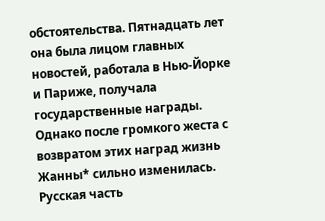обстоятельства. Пятнадцать лет она была лицом главных новостей, работала в Нью-Йорке и Париже, получала государственные награды. Однако после громкого жеста с возвратом этих наград жизнь Жанны* сильно изменилась. Русская часть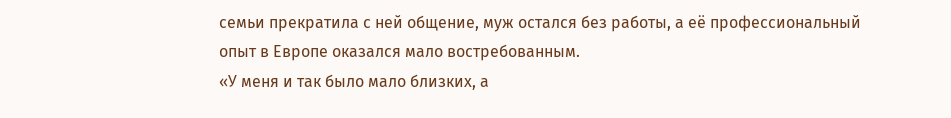семьи прекратила с ней общение, муж остался без работы, а её профессиональный опыт в Европе оказался мало востребованным.
«У меня и так было мало близких, а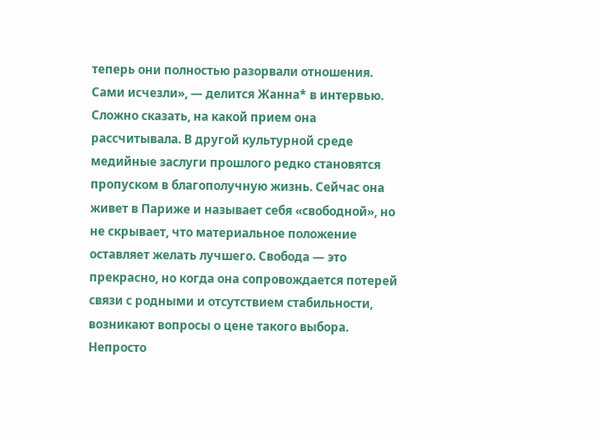теперь они полностью разорвали отношения. Сами исчезли», — делится Жанна* в интервью.
Сложно сказать, на какой прием она рассчитывала. В другой культурной среде медийные заслуги прошлого редко становятся пропуском в благополучную жизнь. Сейчас она живет в Париже и называет себя «свободной», но не скрывает, что материальное положение оставляет желать лучшего. Свобода — это прекрасно, но когда она сопровождается потерей связи с родными и отсутствием стабильности, возникают вопросы о цене такого выбора.
Непросто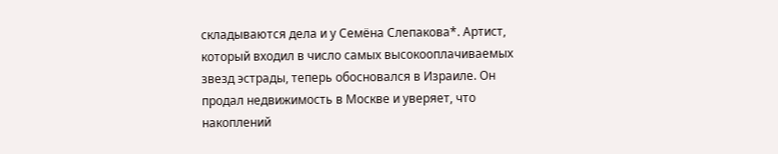складываются дела и у Семёна Слепакова*. Артист, который входил в число самых высокооплачиваемых звезд эстрады, теперь обосновался в Израиле. Он продал недвижимость в Москве и уверяет, что накоплений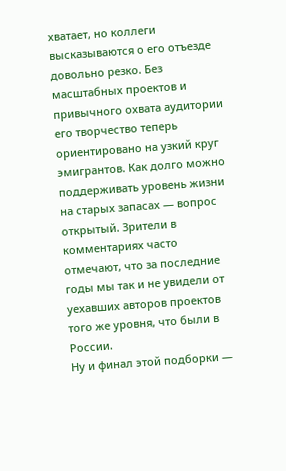хватает, но коллеги высказываются о его отъезде довольно резко. Без масштабных проектов и привычного охвата аудитории его творчество теперь ориентировано на узкий круг эмигрантов. Как долго можно поддерживать уровень жизни на старых запасах — вопрос открытый. Зрители в комментариях часто отмечают, что за последние годы мы так и не увидели от уехавших авторов проектов того же уровня, что были в России.
Ну и финал этой подборки —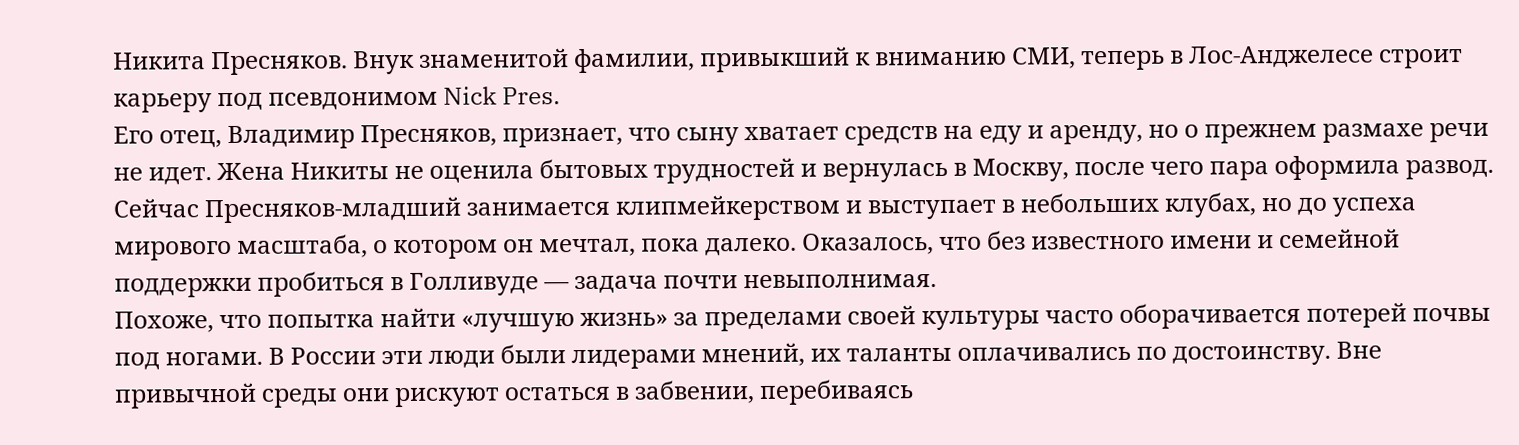Никита Пресняков. Внук знаменитой фамилии, привыкший к вниманию СМИ, теперь в Лос-Анджелесе строит карьеру под псевдонимом Nick Pres.
Его отец, Владимир Пресняков, признает, что сыну хватает средств на еду и аренду, но о прежнем размахе речи не идет. Жена Никиты не оценила бытовых трудностей и вернулась в Москву, после чего пара оформила развод. Сейчас Пресняков-младший занимается клипмейкерством и выступает в небольших клубах, но до успеха мирового масштаба, о котором он мечтал, пока далеко. Оказалось, что без известного имени и семейной поддержки пробиться в Голливуде — задача почти невыполнимая.
Похоже, что попытка найти «лучшую жизнь» за пределами своей культуры часто оборачивается потерей почвы под ногами. В России эти люди были лидерами мнений, их таланты оплачивались по достоинству. Вне привычной среды они рискуют остаться в забвении, перебиваясь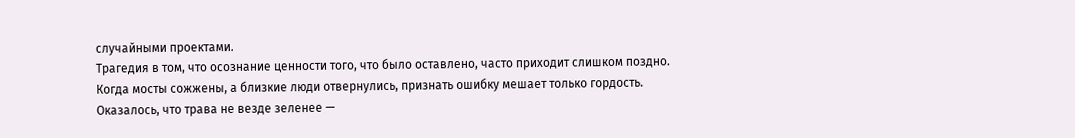случайными проектами.
Трагедия в том, что осознание ценности того, что было оставлено, часто приходит слишком поздно. Когда мосты сожжены, а близкие люди отвернулись, признать ошибку мешает только гордость.
Оказалось, что трава не везде зеленее —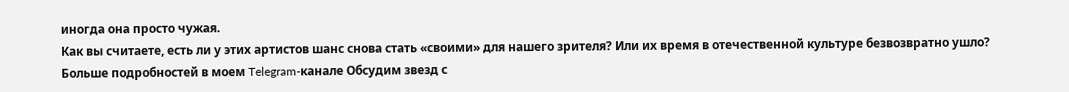иногда она просто чужая.
Как вы считаете, есть ли у этих артистов шанс снова стать «своими» для нашего зрителя? Или их время в отечественной культуре безвозвратно ушло?
Больше подробностей в моем Telegram-канале Обсудим звезд с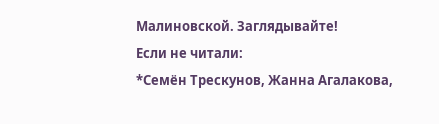Малиновской. Заглядывайте!
Если не читали:
*Семён Трескунов, Жанна Агалакова,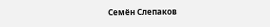Семён Слепаков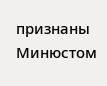признаны Минюстом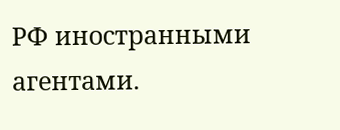РФ иностранными агентами.